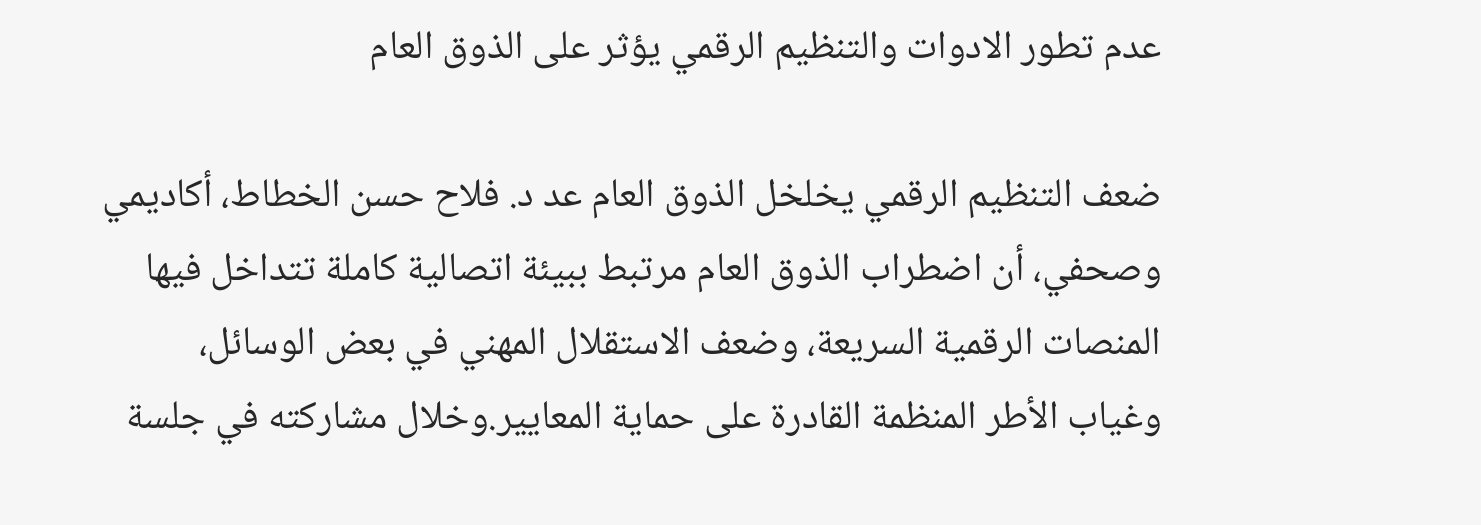عدم تطور الادوات والتنظيم الرقمي يؤثر على الذوق العام

ضعف التنظيم الرقمي يخلخل الذوق العام عد د. فلاح حسن الخطاط، أكاديمي وصحفي، أن اضطراب الذوق العام مرتبط ببيئة اتصالية كاملة تتداخل فيها المنصات الرقمية السريعة، وضعف الاستقلال المهني في بعض الوسائل، وغياب الأطر المنظمة القادرة على حماية المعايير.وخلال مشاركته في جلسة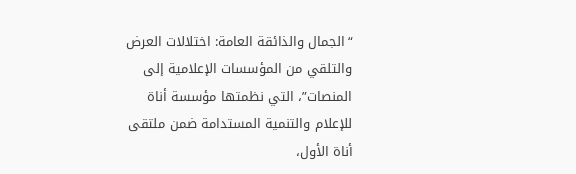“الجمال والذائقة العامة: اختلالات العرض والتلقي من المؤسسات الإعلامية إلى المنصات”، التي نظمتها مؤسسة أناة للإعلام والتنمية المستدامة ضمن ملتقى أناة الأول،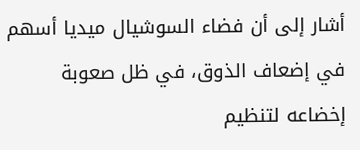أشار إلى أن فضاء السوشيال ميديا أسهم في إضعاف الذوق، في ظل صعوبة إخضاعه لتنظيم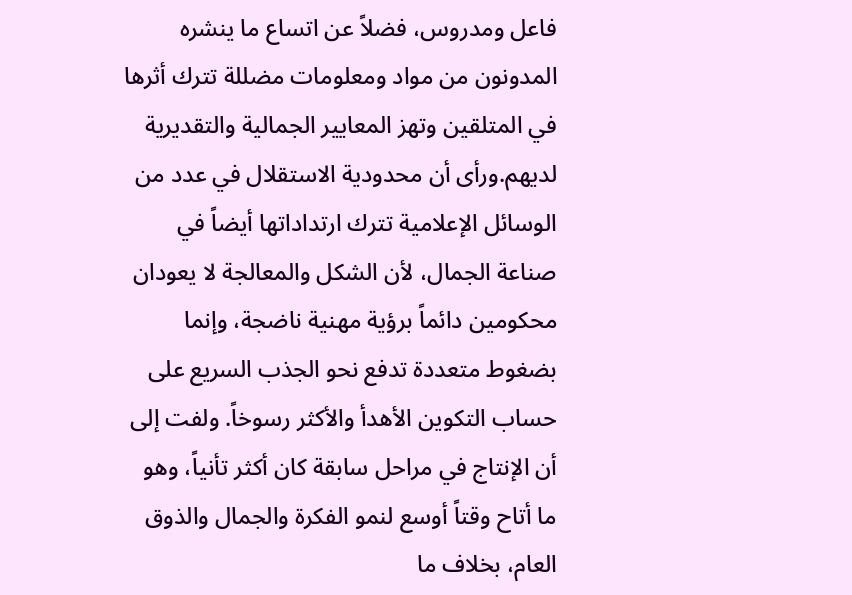فاعل ومدروس، فضلاً عن اتساع ما ينشره المدونون من مواد ومعلومات مضللة تترك أثرها في المتلقين وتهز المعايير الجمالية والتقديرية لديهم.ورأى أن محدودية الاستقلال في عدد من الوسائل الإعلامية تترك ارتداداتها أيضاً في صناعة الجمال، لأن الشكل والمعالجة لا يعودان محكومين دائماً برؤية مهنية ناضجة، وإنما بضغوط متعددة تدفع نحو الجذب السريع على حساب التكوين الأهدأ والأكثر رسوخاً. ولفت إلى أن الإنتاج في مراحل سابقة كان أكثر تأنياً، وهو ما أتاح وقتاً أوسع لنمو الفكرة والجمال والذوق العام، بخلاف ما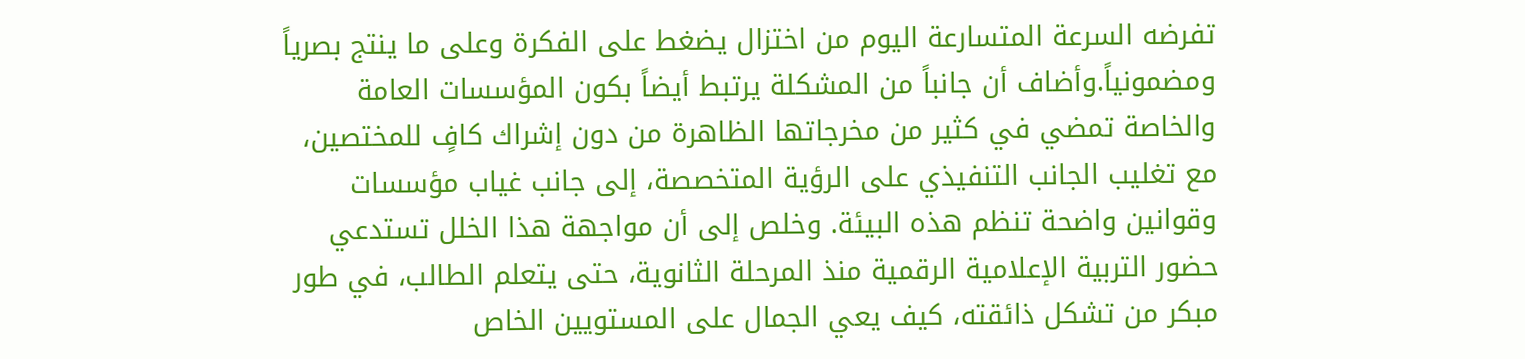تفرضه السرعة المتسارعة اليوم من اختزال يضغط على الفكرة وعلى ما ينتج بصرياً ومضمونياً.وأضاف أن جانباً من المشكلة يرتبط أيضاً بكون المؤسسات العامة والخاصة تمضي في كثير من مخرجاتها الظاهرة من دون إشراك كافٍ للمختصين، مع تغليب الجانب التنفيذي على الرؤية المتخصصة، إلى جانب غياب مؤسسات وقوانين واضحة تنظم هذه البيئة. وخلص إلى أن مواجهة هذا الخلل تستدعي حضور التربية الإعلامية الرقمية منذ المرحلة الثانوية، حتى يتعلم الطالب، في طور مبكر من تشكل ذائقته، كيف يعي الجمال على المستويين الخاص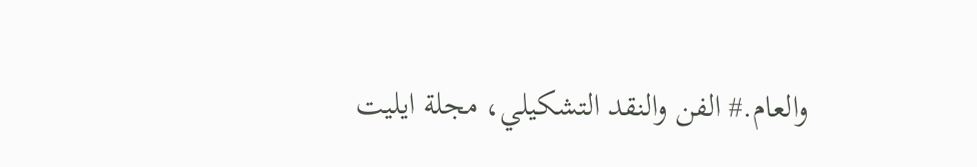والعام.# الفن والنقد التشكيلي، مجلة ايليت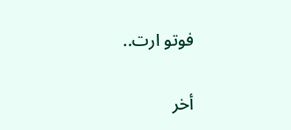فوتو ارت..

أخر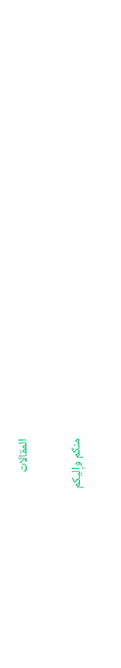المقالات

منكم وإليكم